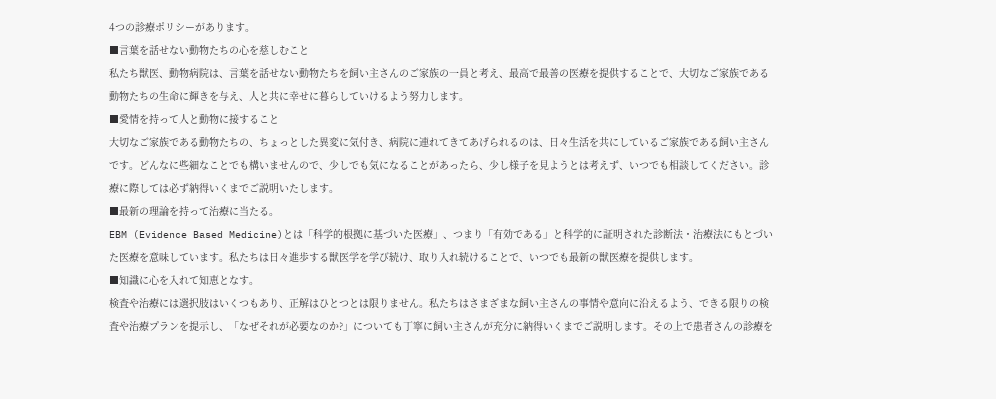4つの診療ポリシーがあります。
■言葉を話せない動物たちの心を慈しむこと
私たち獣医、動物病院は、言葉を話せない動物たちを飼い主さんのご家族の一員と考え、最高で最善の医療を提供することで、大切なご家族である動物たちの生命に輝きを与え、人と共に幸せに暮らしていけるよう努力します。
■愛情を持って人と動物に接すること
大切なご家族である動物たちの、ちょっとした異変に気付き、病院に連れてきてあげられるのは、日々生活を共にしているご家族である飼い主さんです。どんなに些細なことでも構いませんので、少しでも気になることがあったら、少し様子を見ようとは考えず、いつでも相談してください。診療に際しては必ず納得いくまでご説明いたします。
■最新の理論を持って治療に当たる。
EBM (Evidence Based Medicine)とは「科学的根拠に基づいた医療」、つまり「有効である」と科学的に証明された診断法・治療法にもとづいた医療を意味しています。私たちは日々進歩する獣医学を学び続け、取り入れ続けることで、いつでも最新の獣医療を提供します。
■知識に心を入れて知恵となす。
検査や治療には選択肢はいくつもあり、正解はひとつとは限りません。私たちはさまざまな飼い主さんの事情や意向に沿えるよう、できる限りの検査や治療プランを提示し、「なぜそれが必要なのか?」についても丁寧に飼い主さんが充分に納得いくまでご説明します。その上で患者さんの診療を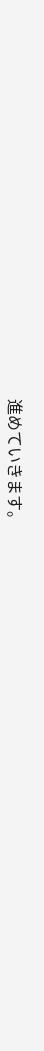進めていきます。